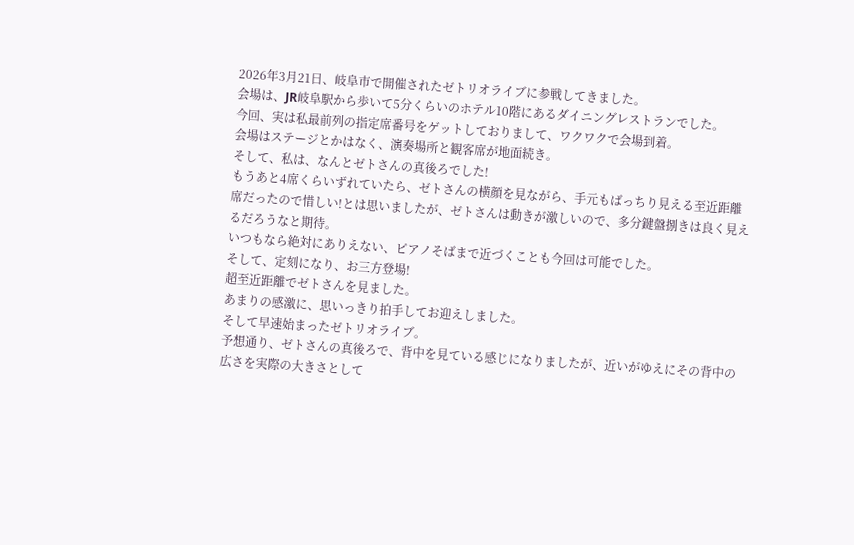2026年3月21日、岐阜市で開催されたゼトリオライブに参戦してきました。
会場は、JR岐阜駅から歩いて5分くらいのホテル10階にあるダイニングレストランでした。
今回、実は私最前列の指定席番号をゲットしておりまして、ワクワクで会場到着。
会場はステージとかはなく、演奏場所と観客席が地面続き。
そして、私は、なんとゼトさんの真後ろでした!
もうあと4席くらいずれていたら、ゼトさんの横顔を見ながら、手元もばっちり見える至近距離席だったので惜しい!とは思いましたが、ゼトさんは動きが激しいので、多分鍵盤捌きは良く見えるだろうなと期待。
いつもなら絶対にありえない、ピアノそばまで近づくことも今回は可能でした。
そして、定刻になり、お三方登場!
超至近距離でゼトさんを見ました。
あまりの感激に、思いっきり拍手してお迎えしました。
そして早速始まったゼトリオライブ。
予想通り、ゼトさんの真後ろで、背中を見ている感じになりましたが、近いがゆえにその背中の広さを実際の大きさとして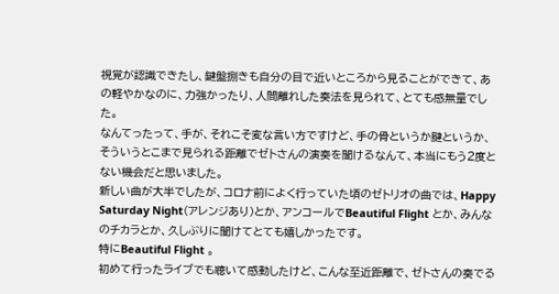視覚が認識できたし、鍵盤捌きも自分の目で近いところから見ることができて、あの軽やかなのに、力強かったり、人間離れした奏法を見られて、とても感無量でした。
なんてったって、手が、それこそ変な言い方ですけど、手の骨というか腱というか、そういうとこまで見られる距離でゼトさんの演奏を聞けるなんて、本当にもう2度とない機会だと思いました。
新しい曲が大半でしたが、コロナ前によく行っていた頃のゼトリオの曲では、Happy Saturday Night(アレンジあり)とか、アンコールでBeautiful Flight とか、みんなのチカラとか、久しぶりに聞けてとても嬉しかったです。
特にBeautiful Flight 。
初めて行ったライブでも聴いて感動したけど、こんな至近距離で、ゼトさんの奏でる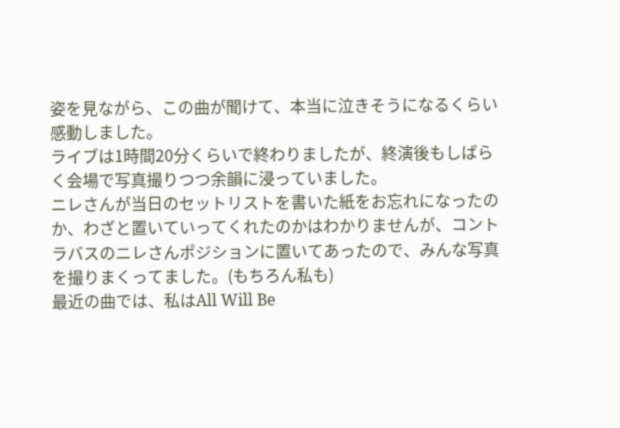姿を見ながら、この曲が聞けて、本当に泣きそうになるくらい感動しました。
ライブは1時間20分くらいで終わりましたが、終演後もしばらく会場で写真撮りつつ余韻に浸っていました。
ニレさんが当日のセットリストを書いた紙をお忘れになったのか、わざと置いていってくれたのかはわかりませんが、コントラバスのニレさんポジションに置いてあったので、みんな写真を撮りまくってました。(もちろん私も)
最近の曲では、私はAll Will Be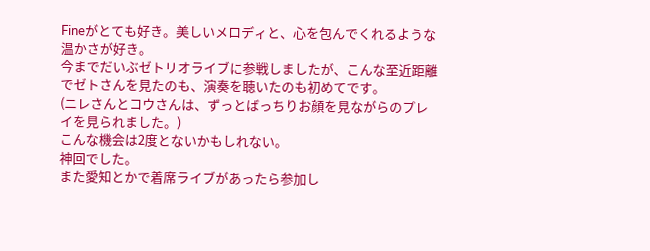Fineがとても好き。美しいメロディと、心を包んでくれるような温かさが好き。
今までだいぶゼトリオライブに参戦しましたが、こんな至近距離でゼトさんを見たのも、演奏を聴いたのも初めてです。
(ニレさんとコウさんは、ずっとばっちりお顔を見ながらのプレイを見られました。)
こんな機会は2度とないかもしれない。
神回でした。
また愛知とかで着席ライブがあったら参加し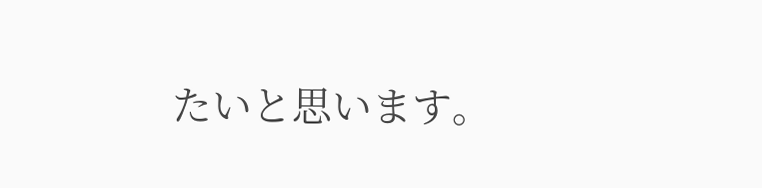たいと思います。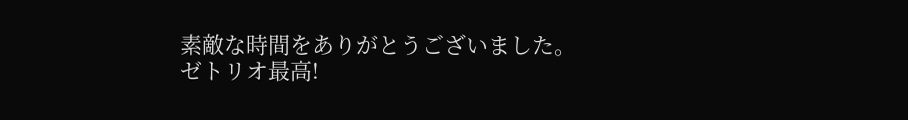素敵な時間をありがとうございました。
ゼトリオ最高!